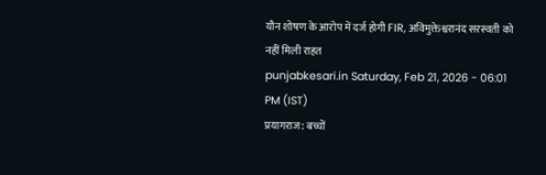यौन शोषण के आरोप में दर्ज होगी FIR, अविमुक्तेश्वरानंद सरस्वती को नहीं मिली राहत
punjabkesari.in Saturday, Feb 21, 2026 - 06:01 PM (IST)
प्रयागराज: बच्चों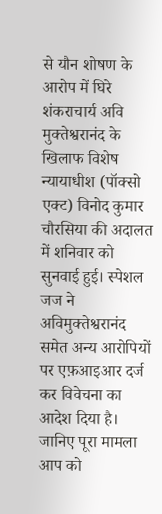से यौन शोषण के आरोप में घिरे शंकराचार्य अवि मुक्तेश्वरानंद के खिलाफ विशेष न्यायाधीश (पॉक्सो एक्ट) विनोद कुमार चौरसिया की अदालत में शनिवार को सुनवाई हुई। स्पेशल जज ने अविमुक्तेश्वरानंद समेत अन्य आरोपियों पर एफ़आइआर दर्ज कर विवेचना का आदेश दिया है।
जानिए पूरा मामला
आप को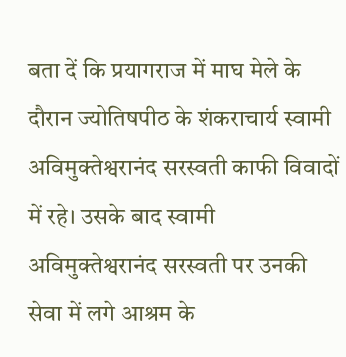बता दें कि प्रयागराज में माघ मेले के दौरान ज्योतिषपीठ के शंकराचार्य स्वामी अविमुक्तेश्वरानंद सरस्वती काफी विवादों में रहे। उसके बाद स्वामी अविमुक्तेश्वरानंद सरस्वती पर उनकी सेवा में लगे आश्रम के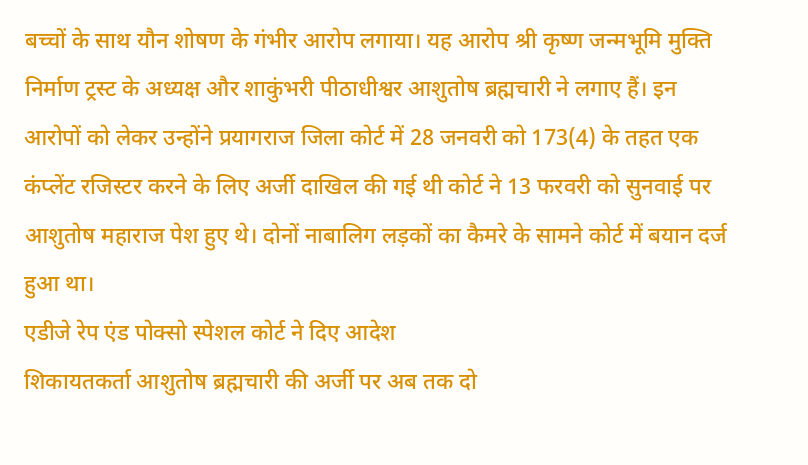बच्चों के साथ यौन शोषण के गंभीर आरोप लगाया। यह आरोप श्री कृष्ण जन्मभूमि मुक्ति निर्माण ट्रस्ट के अध्यक्ष और शाकुंभरी पीठाधीश्वर आशुतोष ब्रह्मचारी ने लगाए हैं। इन आरोपों को लेकर उन्होंने प्रयागराज जिला कोर्ट में 28 जनवरी को 173(4) के तहत एक कंप्लेंट रजिस्टर करने के लिए अर्जी दाखिल की गई थी कोर्ट ने 13 फरवरी को सुनवाई पर आशुतोष महाराज पेश हुए थे। दोनों नाबालिग लड़कों का कैमरे के सामने कोर्ट में बयान दर्ज हुआ था।
एडीजे रेप एंड पोक्सो स्पेशल कोर्ट ने दिए आदेश
शिकायतकर्ता आशुतोष ब्रह्मचारी की अर्जी पर अब तक दो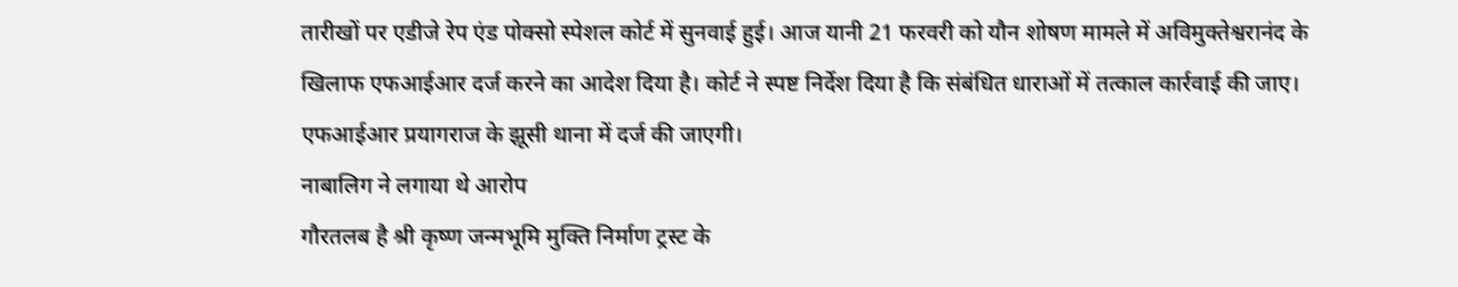तारीखों पर एडीजे रेप एंड पोक्सो स्पेशल कोर्ट में सुनवाई हुई। आज यानी 21 फरवरी को यौन शोषण मामले में अविमुक्तेश्वरानंद के खिलाफ एफआईआर दर्ज करने का आदेश दिया है। कोर्ट ने स्पष्ट निर्देश दिया है कि संबंधित धाराओं में तत्काल कार्रवाई की जाए। एफआईआर प्रयागराज के झूसी थाना में दर्ज की जाएगी।
नाबालिग ने लगाया थे आरोप
गौरतलब है श्री कृष्ण जन्मभूमि मुक्ति निर्माण ट्रस्ट के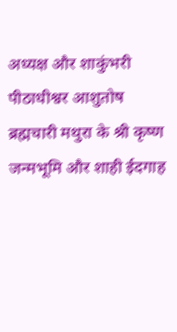अध्यक्ष और शाकुंभरी पीठाधीश्वर आशुतोष ब्रह्मचारी मथुरा के श्री कृष्ण जन्मभूमि और शाही ईदगाह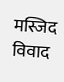मस्जिद विवाद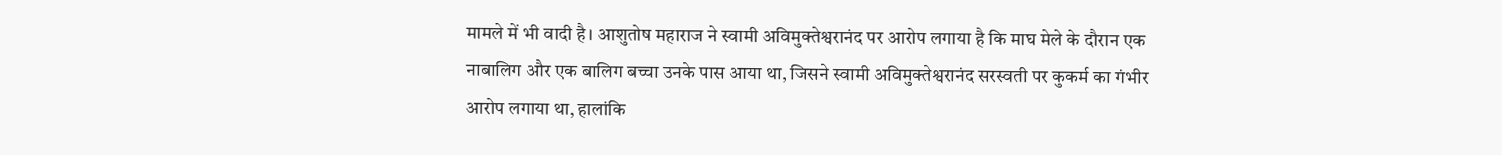मामले में भी वादी है। आशुतोष महाराज ने स्वामी अविमुक्तेश्वरानंद पर आरोप लगाया है कि माघ मेले के दौरान एक नाबालिग और एक बालिग बच्चा उनके पास आया था, जिसने स्वामी अविमुक्तेश्वरानंद सरस्वती पर कुकर्म का गंभीर आरोप लगाया था, हालांकि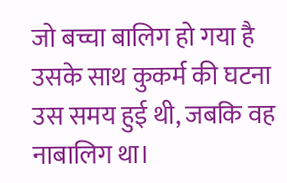जो बच्चा बालिग हो गया है उसके साथ कुकर्म की घटना उस समय हुई थी, जबकि वह नाबालिग था।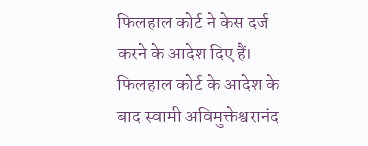फिलहाल कोर्ट ने केस दर्ज करने के आदेश दिए हैं। फिलहाल कोर्ट के आदेश के बाद स्वामी अविमुक्तेश्वरानंद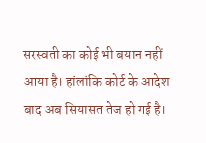सरस्वती का कोई भी बयान नहीं आया है। हांलांकि कोर्ट के आदेश बाद अब सियासत तेज हो गई है।